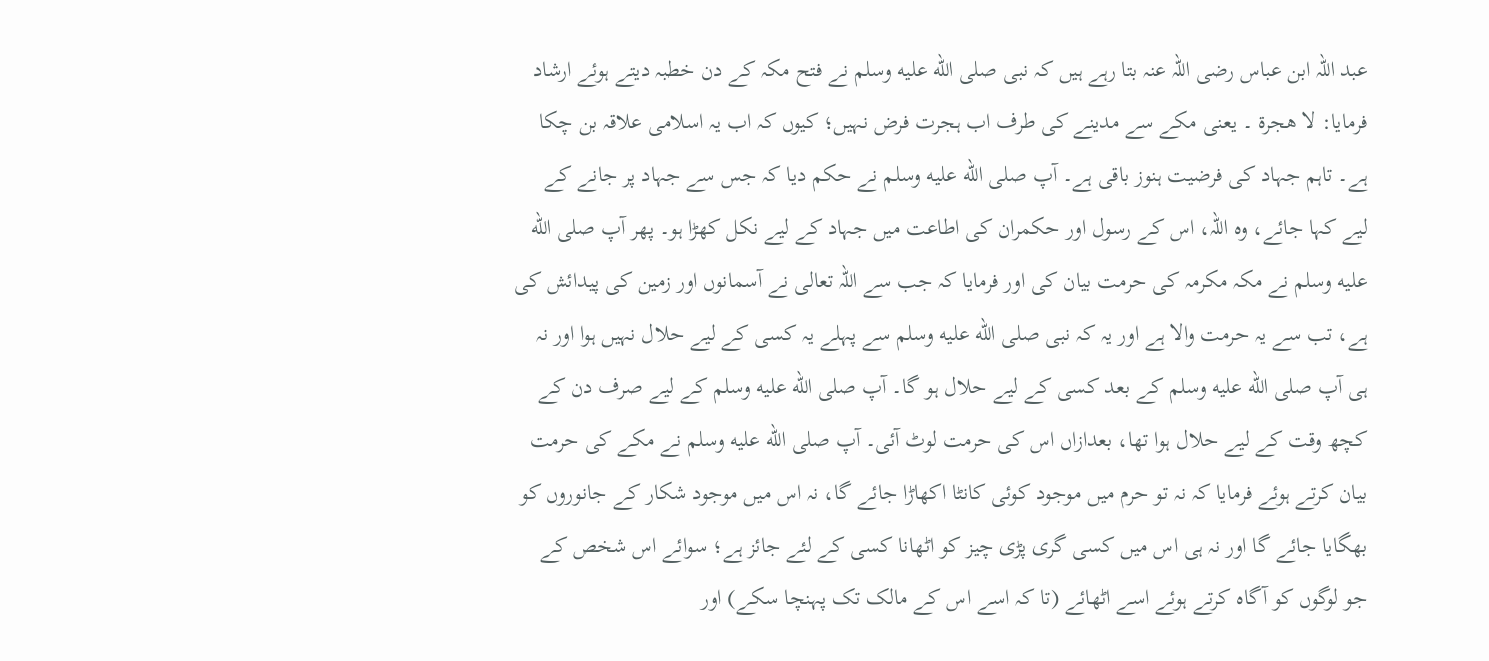عبد اللہ ابن عباس رضی اللہ عنہ بتا رہے ہیں کہ نبی صلى الله عليه وسلم نے فتح مکہ کے دن خطبہ دیتے ہوئے ارشاد فرمایا: لا ھجرۃ ۔ یعنی مکے سے مدینے کی طرف اب ہجرت فرض نہیں؛ کیوں کہ اب یہ اسلامی علاقہ بن چکا ہے۔ تاہم جہاد کی فرضیت ہنوز باقی ہے۔ آپ صلى الله عليه وسلم نے حکم دیا کہ جس سے جہاد پر جانے کے لیے کہا جائے، وہ اللہ، اس کے رسول اور حکمران کی اطاعت میں جہاد کے لیے نکل کھڑا ہو۔ پھر آپ صلى الله عليه وسلم نے مکہ مکرمہ کی حرمت بیان کی اور فرمایا کہ جب سے اللہ تعالی نے آسمانوں اور زمین کی پیدائش کی ہے، تب سے یہ حرمت والا ہے اور یہ کہ نبی صلى الله عليه وسلم سے پہلے یہ کسی کے لیے حلال نہیں ہوا اور نہ ہی آپ صلى الله عليه وسلم کے بعد کسی کے لیے حلال ہو گا۔ آپ صلى الله عليه وسلم کے لیے صرف دن کے کچھ وقت کے لیے حلال ہوا تھا، بعدازاں اس کی حرمت لوٹ آئی۔ آپ صلى الله عليه وسلم نے مکے کی حرمت بیان کرتے ہوئے فرمایا کہ نہ تو حرم میں موجود کوئی کانٹا اکھاڑا جائے گا، نہ اس میں موجود شکار کے جانوروں کو بھگایا جائے گا اور نہ ہی اس میں کسی گری پڑی چیز کو اٹھانا کسی کے لئے جائز ہے؛ سوائے اس شخص کے جو لوگوں کو آگاہ کرتے ہوئے اسے اٹھائے (تا کہ اسے اس کے مالک تک پہنچا سکے) اور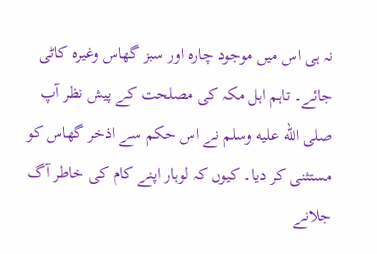نہ ہی اس میں موجود چارہ اور سبز گھاس وغیرہ کاٹی جائے۔ تاہم اہل مکہ کی مصلحت کے پیش نظر آپ صلى الله عليه وسلم نے اس حکم سے اذخر گھاس کو مستثنی کر دیا۔ کیوں کہ لوہار اپنے کام کی خاطر آگ جلانے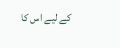کے لیے اس کا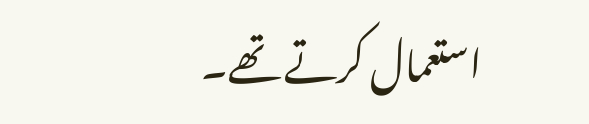استعمال کرتے تھے۔